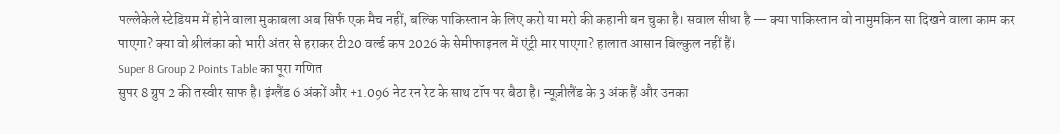पल्लेकेले स्टेडियम में होने वाला मुकाबला अब सिर्फ एक मैच नहीं, बल्कि पाकिस्तान के लिए करो या मरो की कहानी बन चुका है। सवाल सीधा है — क्या पाकिस्तान वो नामुमकिन सा दिखने वाला काम कर पाएगा? क्या वो श्रीलंका को भारी अंतर से हराकर टी20 वर्ल्ड कप 2026 के सेमीफाइनल में एंट्री मार पाएगा? हालात आसान बिल्कुल नहीं हैं।
Super 8 Group 2 Points Table का पूरा गणित
सुपर 8 ग्रुप 2 की तस्वीर साफ है। इंग्लैंड 6 अंकों और +1.096 नेट रन रेट के साथ टॉप पर बैठा है। न्यूज़ीलैंड के 3 अंक हैं और उनका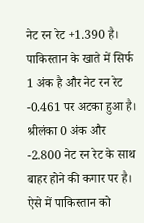नेट रन रेट +1.390 है। पाकिस्तान के खाते में सिर्फ 1 अंक है और नेट रन रेट -0.461 पर अटका हुआ है। श्रीलंका 0 अंक और -2.800 नेट रन रेट के साथ बाहर होने की कगार पर है। ऐसे में पाकिस्तान को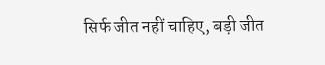सिर्फ जीत नहीं चाहिए, बड़ी जीत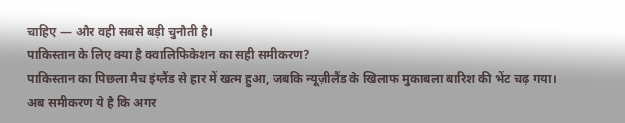चाहिए — और वही सबसे बड़ी चुनौती है।
पाकिस्तान के लिए क्या है क्वालिफिकेशन का सही समीकरण?
पाकिस्तान का पिछला मैच इंग्लैंड से हार में खत्म हुआ, जबकि न्यूज़ीलैंड के खिलाफ मुकाबला बारिश की भेंट चढ़ गया। अब समीकरण ये है कि अगर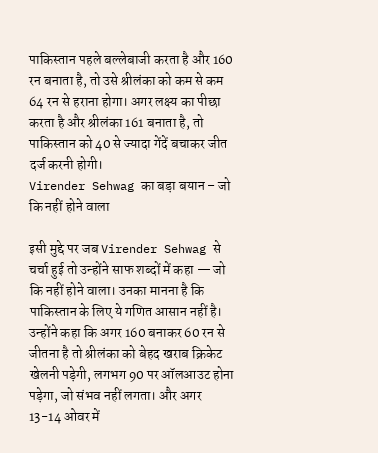पाकिस्तान पहले बल्लेबाजी करता है और 160 रन बनाता है, तो उसे श्रीलंका को कम से कम 64 रन से हराना होगा। अगर लक्ष्य का पीछा करता है और श्रीलंका 161 बनाता है, तो पाकिस्तान को 40 से ज्यादा गेंदें बचाकर जीत दर्ज करनी होगी।
Virender Sehwag का बड़ा बयान – जो कि नहीं होने वाला

इसी मुद्दे पर जब Virender Sehwag से चर्चा हुई तो उन्होंने साफ शब्दों में कहा — जो कि नहीं होने वाला। उनका मानना है कि पाकिस्तान के लिए ये गणित आसान नहीं है। उन्होंने कहा कि अगर 160 बनाकर 60 रन से जीतना है तो श्रीलंका को बेहद खराब क्रिकेट खेलनी पड़ेगी, लगभग 90 पर ऑलआउट होना पड़ेगा, जो संभव नहीं लगता। और अगर 13-14 ओवर में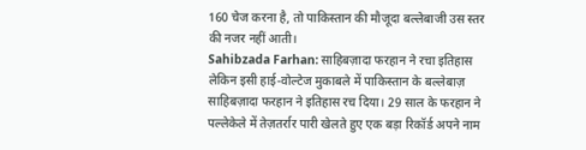160 चेज करना है, तो पाकिस्तान की मौजूदा बल्लेबाजी उस स्तर की नजर नहीं आती।
Sahibzada Farhan: साहिबज़ादा फरहान ने रचा इतिहास
लेकिन इसी हाई-वोल्टेज मुकाबले में पाकिस्तान के बल्लेबाज़ साहिबज़ादा फरहान ने इतिहास रच दिया। 29 साल के फरहान ने पल्लेकेले में तेज़तर्रार पारी खेलते हुए एक बड़ा रिकॉर्ड अपने नाम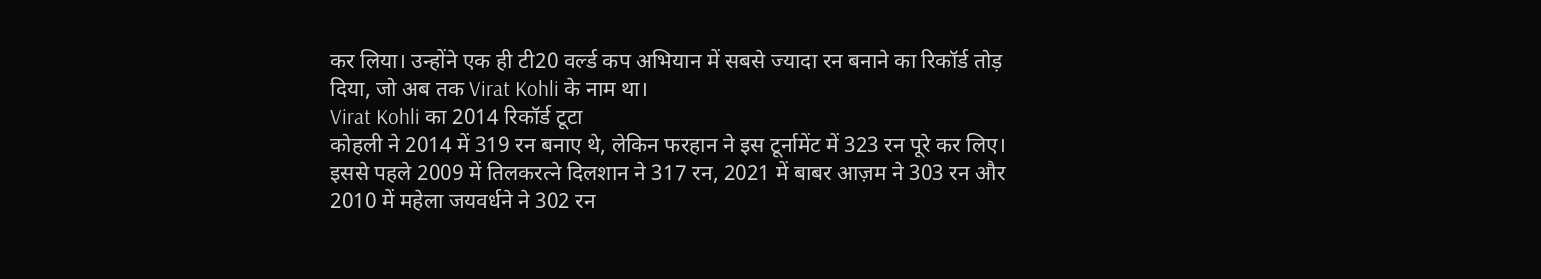कर लिया। उन्होंने एक ही टी20 वर्ल्ड कप अभियान में सबसे ज्यादा रन बनाने का रिकॉर्ड तोड़ दिया, जो अब तक Virat Kohli के नाम था।
Virat Kohli का 2014 रिकॉर्ड टूटा
कोहली ने 2014 में 319 रन बनाए थे, लेकिन फरहान ने इस टूर्नामेंट में 323 रन पूरे कर लिए। इससे पहले 2009 में तिलकरत्ने दिलशान ने 317 रन, 2021 में बाबर आज़म ने 303 रन और 2010 में महेला जयवर्धने ने 302 रन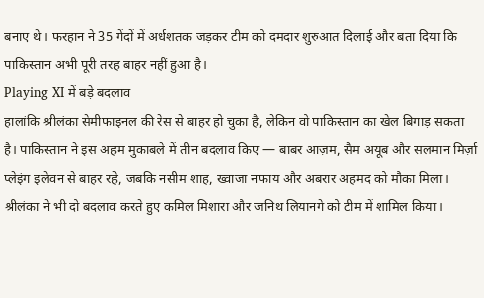बनाए थे। फरहान ने 35 गेंदों में अर्धशतक जड़कर टीम को दमदार शुरुआत दिलाई और बता दिया कि पाकिस्तान अभी पूरी तरह बाहर नहीं हुआ है।
Playing XI में बड़े बदलाव
हालांकि श्रीलंका सेमीफाइनल की रेस से बाहर हो चुका है, लेकिन वो पाकिस्तान का खेल बिगाड़ सकता है। पाकिस्तान ने इस अहम मुकाबले में तीन बदलाव किए — बाबर आज़म, सैम अयूब और सलमान मिर्ज़ा प्लेइंग इलेवन से बाहर रहे, जबकि नसीम शाह, ख्वाजा नफाय और अबरार अहमद को मौका मिला। श्रीलंका ने भी दो बदलाव करते हुए कमिल मिशारा और जनिथ लियानगे को टीम में शामिल किया।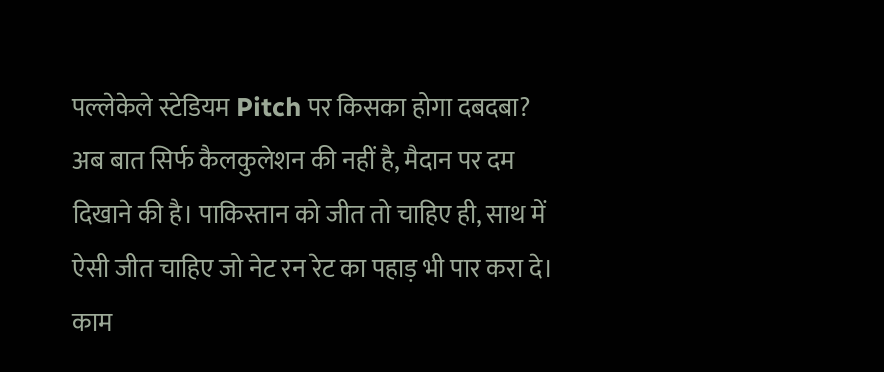पल्लेकेले स्टेडियम Pitch पर किसका होगा दबदबा?
अब बात सिर्फ कैलकुलेशन की नहीं है, मैदान पर दम दिखाने की है। पाकिस्तान को जीत तो चाहिए ही, साथ में ऐसी जीत चाहिए जो नेट रन रेट का पहाड़ भी पार करा दे। काम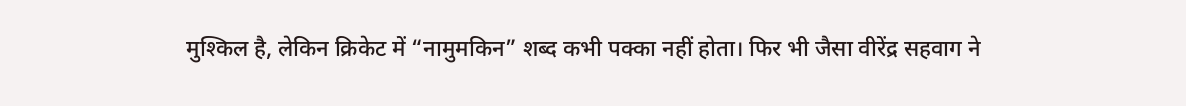मुश्किल है, लेकिन क्रिकेट में “नामुमकिन” शब्द कभी पक्का नहीं होता। फिर भी जैसा वीरेंद्र सहवाग ने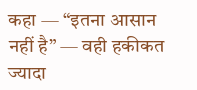कहा — “इतना आसान नहीं है” — वही हकीकत ज्यादा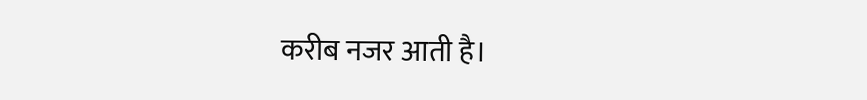करीब नजर आती है।